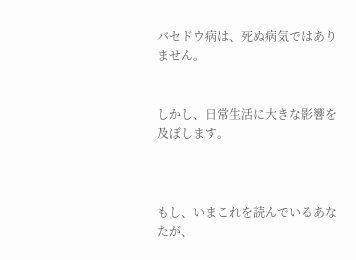バセドウ病は、死ぬ病気ではありません。


しかし、日常生活に大きな影響を及ぼします。



もし、いまこれを読んでいるあなたが、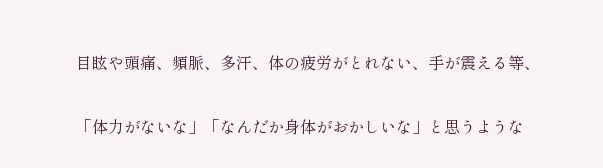目眩や頭痛、頻脈、多汗、体の疲労がとれない、手が震える等、

「体力がないな」「なんだか身体がおかしいな」と思うような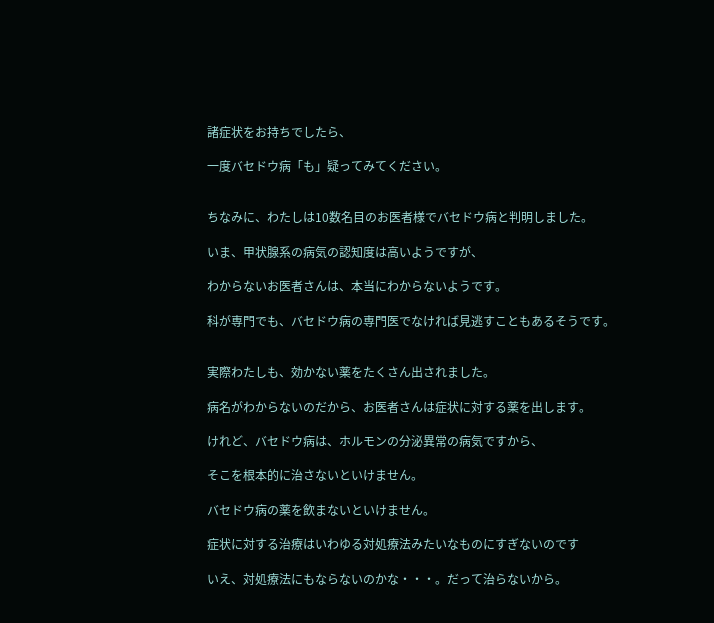諸症状をお持ちでしたら、

一度バセドウ病「も」疑ってみてください。


ちなみに、わたしは10数名目のお医者様でバセドウ病と判明しました。

いま、甲状腺系の病気の認知度は高いようですが、

わからないお医者さんは、本当にわからないようです。

科が専門でも、バセドウ病の専門医でなければ見逃すこともあるそうです。


実際わたしも、効かない薬をたくさん出されました。

病名がわからないのだから、お医者さんは症状に対する薬を出します。

けれど、バセドウ病は、ホルモンの分泌異常の病気ですから、

そこを根本的に治さないといけません。

バセドウ病の薬を飲まないといけません。

症状に対する治療はいわゆる対処療法みたいなものにすぎないのです

いえ、対処療法にもならないのかな・・・。だって治らないから。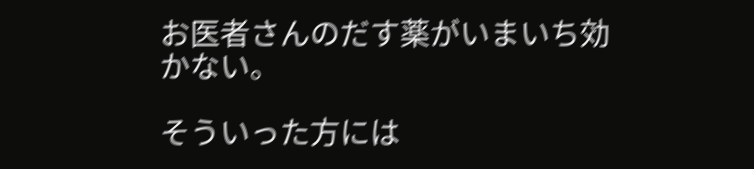お医者さんのだす薬がいまいち効かない。

そういった方には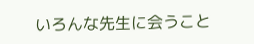いろんな先生に会うこと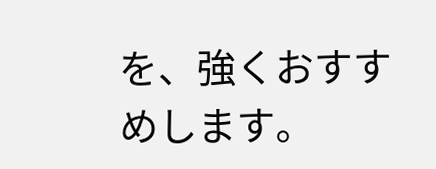を、強くおすすめします。